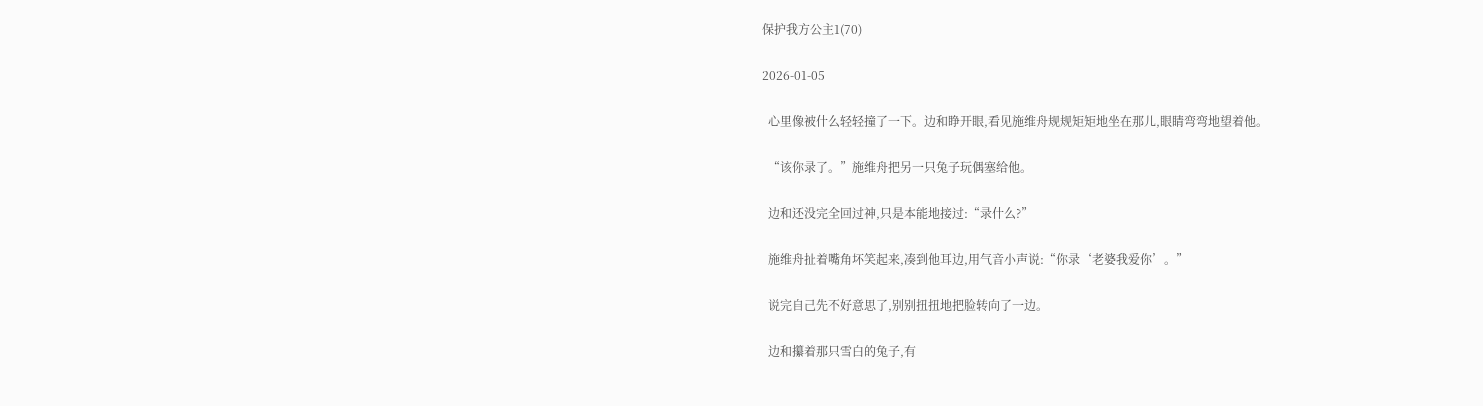保护我方公主1(70)

2026-01-05

  心里像被什么轻轻撞了一下。边和睁开眼,看见施维舟规规矩矩地坐在那儿,眼睛弯弯地望着他。

  “该你录了。”施维舟把另一只兔子玩偶塞给他。

  边和还没完全回过神,只是本能地接过:“录什么?”

  施维舟扯着嘴角坏笑起来,凑到他耳边,用气音小声说:“你录‘老婆我爱你’。”

  说完自己先不好意思了,别别扭扭地把脸转向了一边。

  边和攥着那只雪白的兔子,有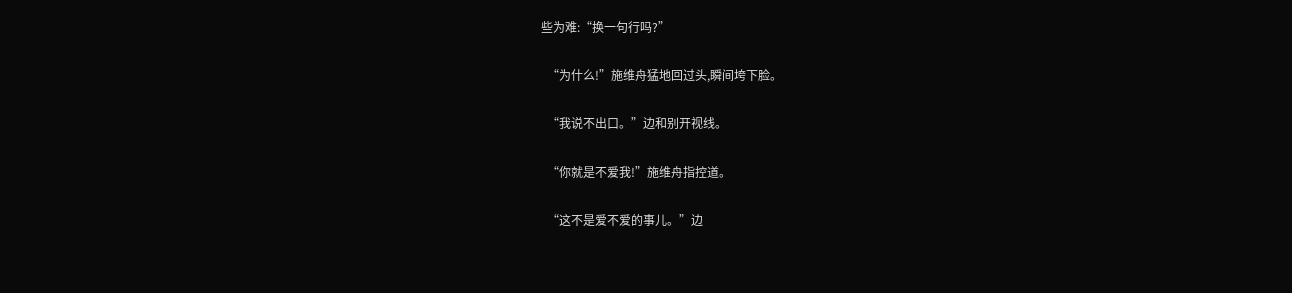些为难:“换一句行吗?”

  “为什么!”施维舟猛地回过头,瞬间垮下脸。

  “我说不出口。”边和别开视线。

  “你就是不爱我!”施维舟指控道。

  “这不是爱不爱的事儿。”边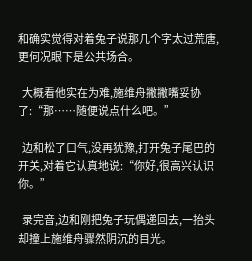和确实觉得对着兔子说那几个字太过荒唐,更何况眼下是公共场合。

  大概看他实在为难,施维舟撇撇嘴妥协了:“那……随便说点什么吧。”

  边和松了口气,没再犹豫,打开兔子尾巴的开关,对着它认真地说:“你好,很高兴认识你。”

  录完音,边和刚把兔子玩偶递回去,一抬头却撞上施维舟骤然阴沉的目光。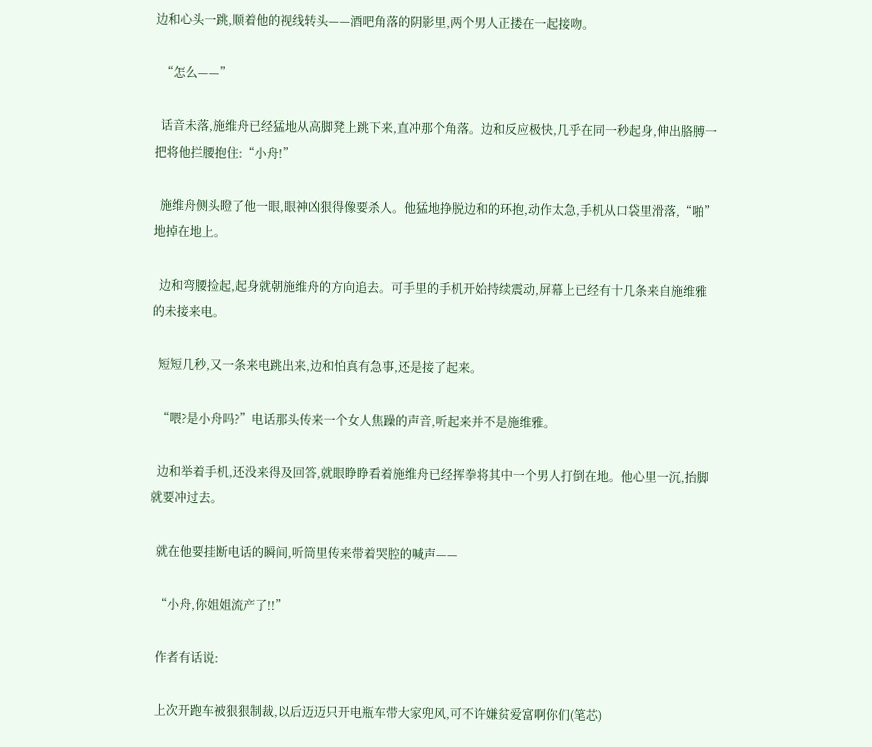边和心头一跳,顺着他的视线转头——酒吧角落的阴影里,两个男人正搂在一起接吻。

  “怎么——”

  话音未落,施维舟已经猛地从高脚凳上跳下来,直冲那个角落。边和反应极快,几乎在同一秒起身,伸出胳膊一把将他拦腰抱住:“小舟!”

  施维舟侧头瞪了他一眼,眼神凶狠得像要杀人。他猛地挣脱边和的环抱,动作太急,手机从口袋里滑落,“啪”地掉在地上。

  边和弯腰捡起,起身就朝施维舟的方向追去。可手里的手机开始持续震动,屏幕上已经有十几条来自施维雅的未接来电。

  短短几秒,又一条来电跳出来,边和怕真有急事,还是接了起来。

  “喂?是小舟吗?”电话那头传来一个女人焦躁的声音,听起来并不是施维雅。

  边和举着手机,还没来得及回答,就眼睁睁看着施维舟已经挥拳将其中一个男人打倒在地。他心里一沉,抬脚就要冲过去。

  就在他要挂断电话的瞬间,听筒里传来带着哭腔的喊声——

  “小舟,你姐姐流产了!!”

  作者有话说:

  上次开跑车被狠狠制裁,以后迈迈只开电瓶车带大家兜风,可不许嫌贫爱富啊你们(笔芯)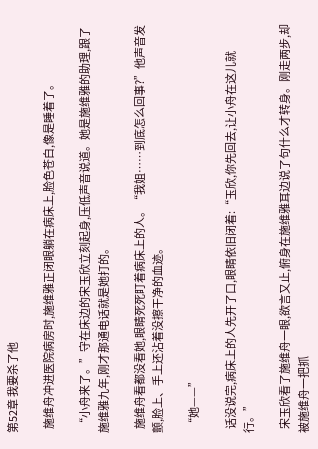第52章 我要杀了他

  施维舟冲进医院病房时,施维雅正闭眼躺在病床上,脸色苍白,像是睡着了。

  “小舟来了。”守在床边的宋玉欣立刻起身,压低声音说道。她是施维雅的助理,跟了施维雅九年,刚才那通电话就是她打的。

  施维舟看都没看她,眼睛死死盯着病床上的人。“我姐……到底怎么回事?”他声音发颤,脸上、手上还沾着没擦干净的血迹。

  “她——”

  话没说完,病床上的人先开了口,眼睛依旧闭着:“玉欣,你先回去,让小舟在这儿就行。”

  宋玉欣看了施维舟一眼,欲言又止,俯身在施维雅耳边说了句什么才转身。刚走两步,却被施维舟一把抓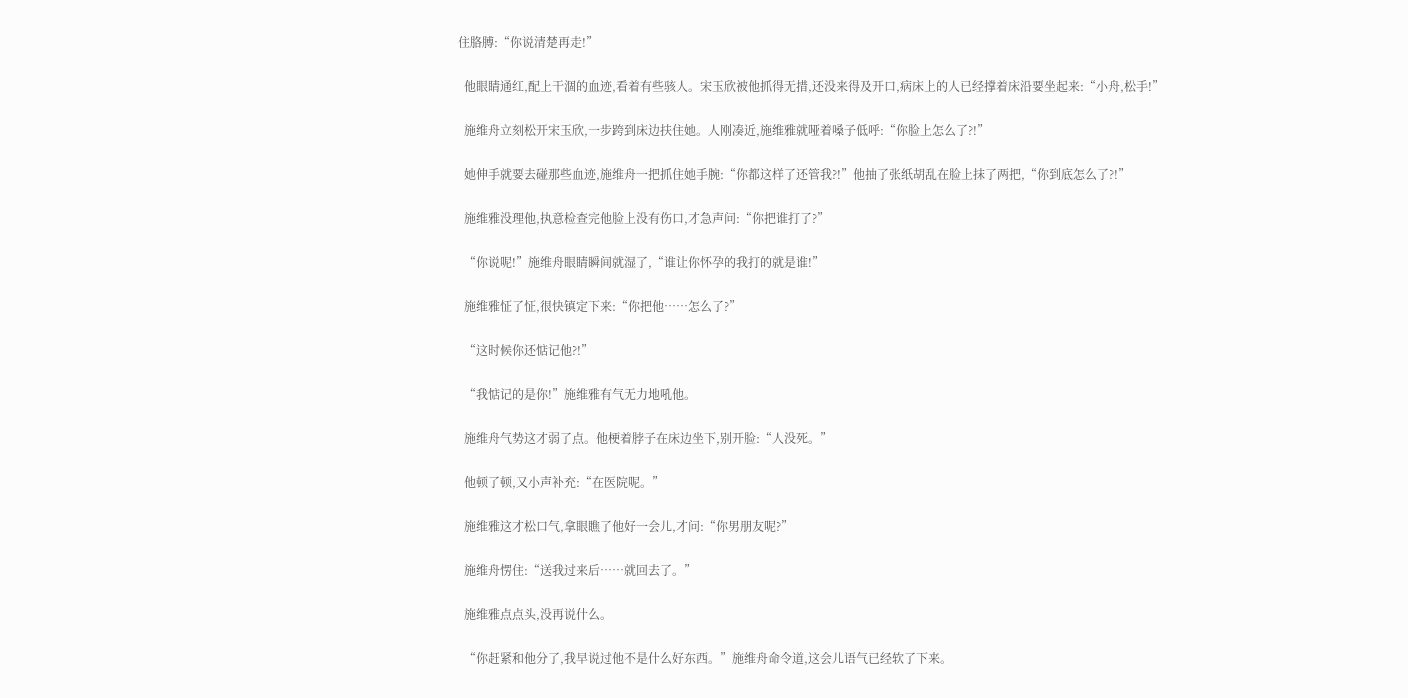住胳膊:“你说清楚再走!”

  他眼睛通红,配上干涸的血迹,看着有些骇人。宋玉欣被他抓得无措,还没来得及开口,病床上的人已经撑着床沿要坐起来:“小舟,松手!”

  施维舟立刻松开宋玉欣,一步跨到床边扶住她。人刚凑近,施维雅就哑着嗓子低呼:“你脸上怎么了?!”

  她伸手就要去碰那些血迹,施维舟一把抓住她手腕:“你都这样了还管我?!”他抽了张纸胡乱在脸上抹了两把,“你到底怎么了?!”

  施维雅没理他,执意检查完他脸上没有伤口,才急声问:“你把谁打了?”

  “你说呢!”施维舟眼睛瞬间就湿了,“谁让你怀孕的我打的就是谁!”

  施维雅怔了怔,很快镇定下来:“你把他……怎么了?”

  “这时候你还惦记他?!”

  “我惦记的是你!”施维雅有气无力地吼他。

  施维舟气势这才弱了点。他梗着脖子在床边坐下,别开脸:“人没死。”

  他顿了顿,又小声补充:“在医院呢。”

  施维雅这才松口气,拿眼瞧了他好一会儿,才问:“你男朋友呢?”

  施维舟愣住:“送我过来后……就回去了。”

  施维雅点点头,没再说什么。

  “你赶紧和他分了,我早说过他不是什么好东西。”施维舟命令道,这会儿语气已经软了下来。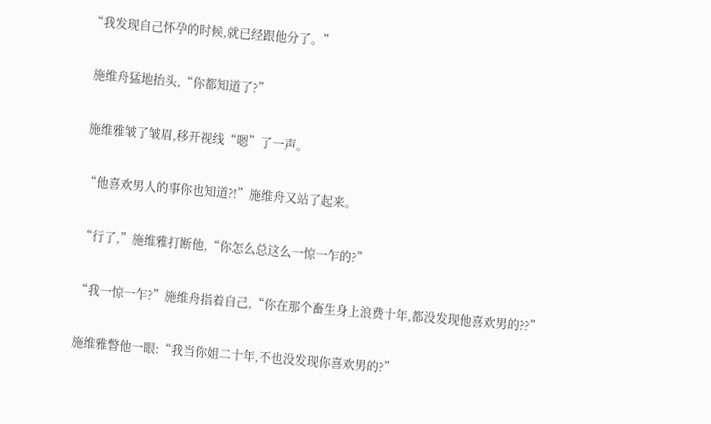“我发现自己怀孕的时候,就已经跟他分了。”

  施维舟猛地抬头,“你都知道了?”

  施维雅皱了皱眉,移开视线“嗯”了一声。

  “他喜欢男人的事你也知道?!”施维舟又站了起来。

  “行了,”施维雅打断他,“你怎么总这么一惊一乍的?”

  “我一惊一乍?”施维舟指着自己,“你在那个畜生身上浪费十年,都没发现他喜欢男的??”

  施维雅瞥他一眼:“我当你姐二十年,不也没发现你喜欢男的?”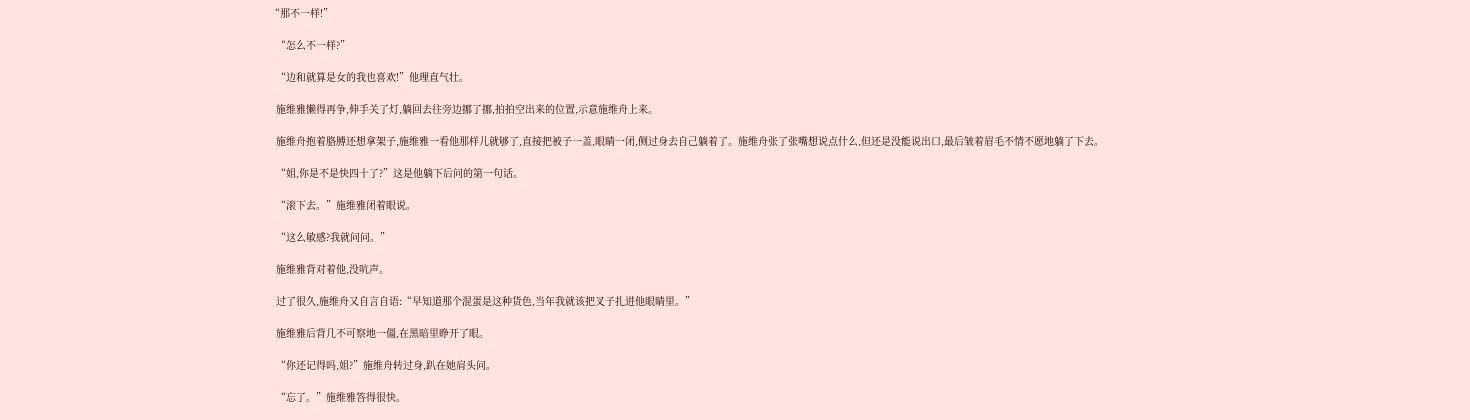“那不一样!”

  “怎么不一样?”

  “边和就算是女的我也喜欢!”他理直气壮。

  施维雅懒得再争,伸手关了灯,躺回去往旁边挪了挪,拍拍空出来的位置,示意施维舟上来。

  施维舟抱着胳膊还想拿架子,施维雅一看他那样儿就够了,直接把被子一盖,眼睛一闭,侧过身去自己躺着了。施维舟张了张嘴想说点什么,但还是没能说出口,最后皱着眉毛不情不愿地躺了下去。

  “姐,你是不是快四十了?”这是他躺下后问的第一句话。

  “滚下去。”施维雅闭着眼说。

  “这么敏感?我就问问。”

  施维雅背对着他,没吭声。

  过了很久,施维舟又自言自语:“早知道那个混蛋是这种货色,当年我就该把叉子扎进他眼睛里。”

  施维雅后背几不可察地一僵,在黑暗里睁开了眼。

  “你还记得吗,姐?”施维舟转过身,趴在她肩头问。

  “忘了。”施维雅答得很快。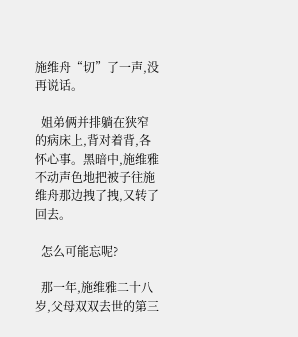施维舟“切”了一声,没再说话。

  姐弟俩并排躺在狭窄的病床上,背对着背,各怀心事。黑暗中,施维雅不动声色地把被子往施维舟那边拽了拽,又转了回去。

  怎么可能忘呢?

  那一年,施维雅二十八岁,父母双双去世的第三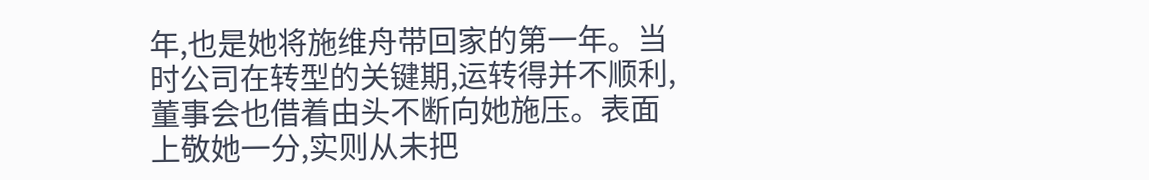年,也是她将施维舟带回家的第一年。当时公司在转型的关键期,运转得并不顺利,董事会也借着由头不断向她施压。表面上敬她一分,实则从未把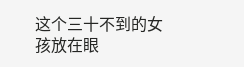这个三十不到的女孩放在眼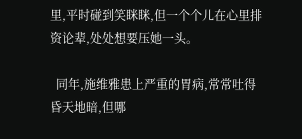里,平时碰到笑眯眯,但一个个儿在心里排资论辈,处处想要压她一头。

  同年,施维雅患上严重的胃病,常常吐得昏天地暗,但哪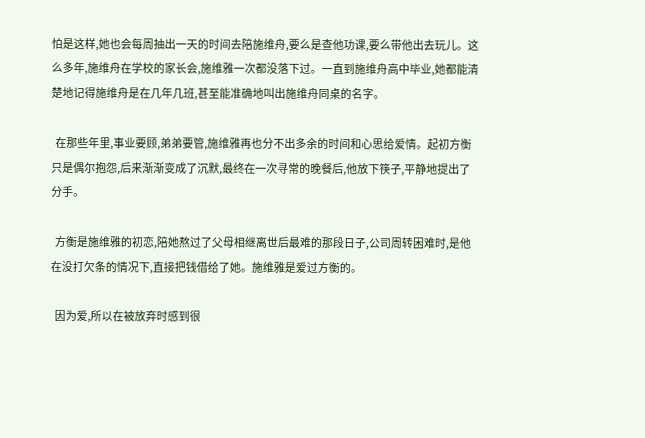怕是这样,她也会每周抽出一天的时间去陪施维舟,要么是查他功课,要么带他出去玩儿。这么多年,施维舟在学校的家长会,施维雅一次都没落下过。一直到施维舟高中毕业,她都能清楚地记得施维舟是在几年几班,甚至能准确地叫出施维舟同桌的名字。

  在那些年里,事业要顾,弟弟要管,施维雅再也分不出多余的时间和心思给爱情。起初方衡只是偶尔抱怨,后来渐渐变成了沉默,最终在一次寻常的晚餐后,他放下筷子,平静地提出了分手。

  方衡是施维雅的初恋,陪她熬过了父母相继离世后最难的那段日子,公司周转困难时,是他在没打欠条的情况下,直接把钱借给了她。施维雅是爱过方衡的。

  因为爱,所以在被放弃时感到很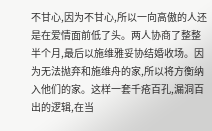不甘心,因为不甘心,所以一向高傲的人还是在爱情面前低了头。两人协商了整整半个月,最后以施维雅妥协结婚收场。因为无法抛弃和施维舟的家,所以将方衡纳入他们的家。这样一套千疮百孔,漏洞百出的逻辑,在当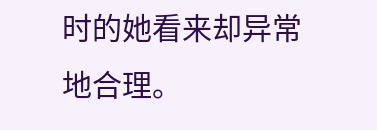时的她看来却异常地合理。